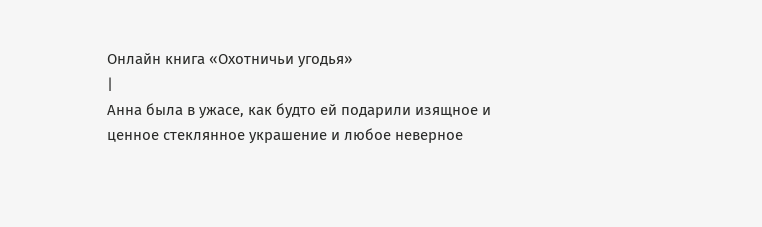Онлайн книга «Охотничьи угодья»
|
Анна была в ужасе, как будто ей подарили изящное и ценное стеклянное украшение и любое неверное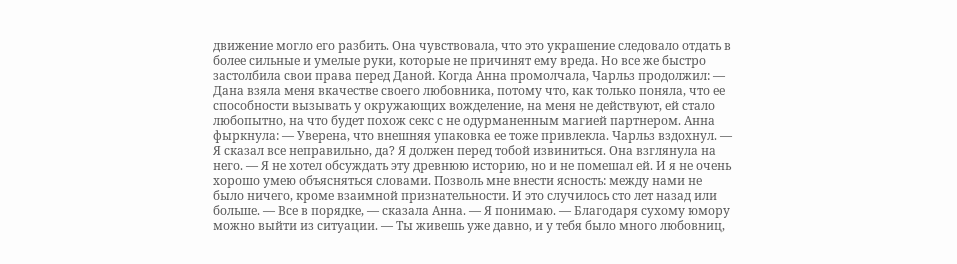движение могло его разбить. Она чувствовала, что это украшение следовало отдать в более сильные и умелые руки, которые не причинят ему вреда. Но все же быстро застолбила свои права перед Даной. Когда Анна промолчала, Чарльз продолжил: — Дана взяла меня вкачестве своего любовника, потому что, как только поняла, что ее способности вызывать у окружающих вожделение, на меня не действуют, ей стало любопытно, на что будет похож секс с не одурманенным магией партнером. Анна фыркнула: — Уверена, что внешняя упаковка ее тоже привлекла. Чарльз вздохнул. — Я сказал все неправильно, да? Я должен перед тобой извиниться. Она взглянула на него. — Я не хотел обсуждать эту древнюю историю, но и не помешал ей. И я не очень хорошо умею объясняться словами. Позволь мне внести ясность: между нами не было ничего, кроме взаимной признательности. И это случилось сто лет назад или больше. — Все в порядке, — сказала Анна. — Я понимаю. — Благодаря сухому юмору можно выйти из ситуации. — Ты живешь уже давно, и у тебя было много любовниц,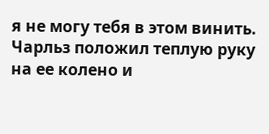я не могу тебя в этом винить. Чарльз положил теплую руку на ее колено и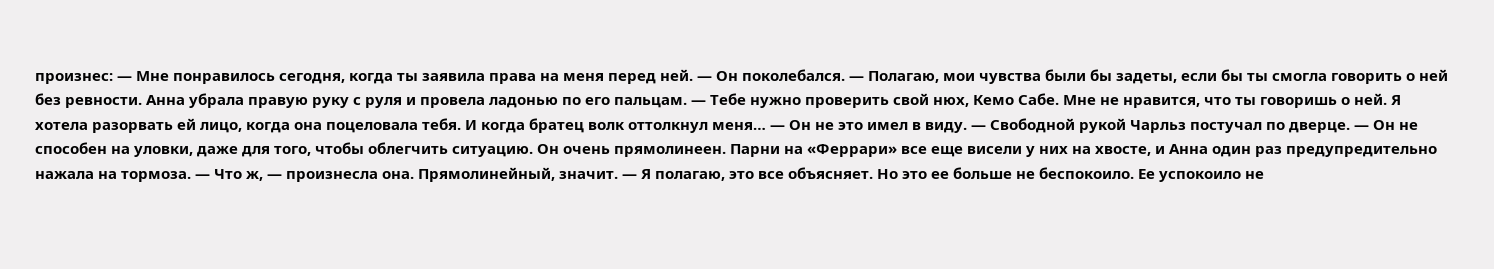произнес: — Мне понравилось сегодня, когда ты заявила права на меня перед ней. — Он поколебался. — Полагаю, мои чувства были бы задеты, если бы ты смогла говорить о ней без ревности. Анна убрала правую руку с руля и провела ладонью по его пальцам. — Тебе нужно проверить свой нюх, Кемо Сабе. Мне не нравится, что ты говоришь о ней. Я хотела разорвать ей лицо, когда она поцеловала тебя. И когда братец волк оттолкнул меня… — Он не это имел в виду. — Свободной рукой Чарльз постучал по дверце. — Он не способен на уловки, даже для того, чтобы облегчить ситуацию. Он очень прямолинеен. Парни на «Феррари» все еще висели у них на хвосте, и Анна один раз предупредительно нажала на тормоза. — Что ж, — произнесла она. Прямолинейный, значит. — Я полагаю, это все объясняет. Но это ее больше не беспокоило. Ее успокоило не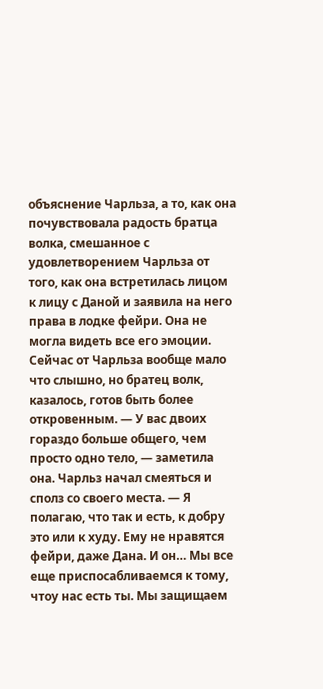объяснение Чарльза, а то, как она почувствовала радость братца волка, смешанное с удовлетворением Чарльза от того, как она встретилась лицом к лицу с Даной и заявила на него права в лодке фейри. Она не могла видеть все его эмоции. Сейчас от Чарльза вообще мало что слышно, но братец волк, казалось, готов быть более откровенным. — У вас двоих гораздо больше общего, чем просто одно тело, — заметила она. Чарльз начал смеяться и сполз со своего места. — Я полагаю, что так и есть, к добру это или к худу. Ему не нравятся фейри, даже Дана. И он… Мы все еще приспосабливаемся к тому, чтоу нас есть ты. Мы защищаем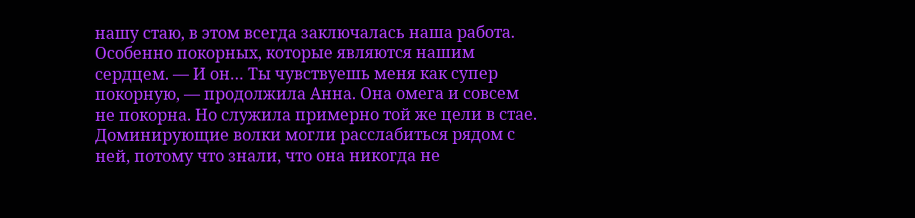нашу стаю, в этом всегда заключалась наша работа. Особенно покорных, которые являются нашим сердцем. — И он… Ты чувствуешь меня как супер покорную, — продолжила Анна. Она омега и совсем не покорна. Но служила примерно той же цели в стае. Доминирующие волки могли расслабиться рядом с ней, потому что знали, что она никогда не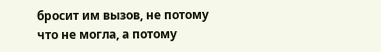бросит им вызов, не потому что не могла, а потому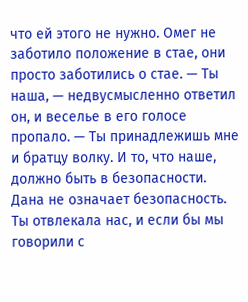что ей этого не нужно. Омег не заботило положение в стае, они просто заботились о стае. — Ты наша, — недвусмысленно ответил он, и веселье в его голосе пропало. — Ты принадлежишь мне и братцу волку. И то, что наше, должно быть в безопасности. Дана не означает безопасность. Ты отвлекала нас, и если бы мы говорили с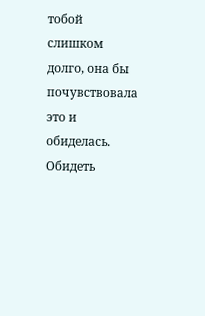тобой слишком долго, она бы почувствовала это и обиделась. Обидеть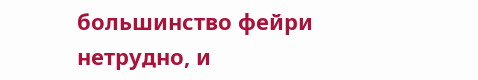большинство фейри нетрудно, и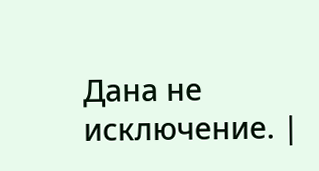Дана не исключение. |